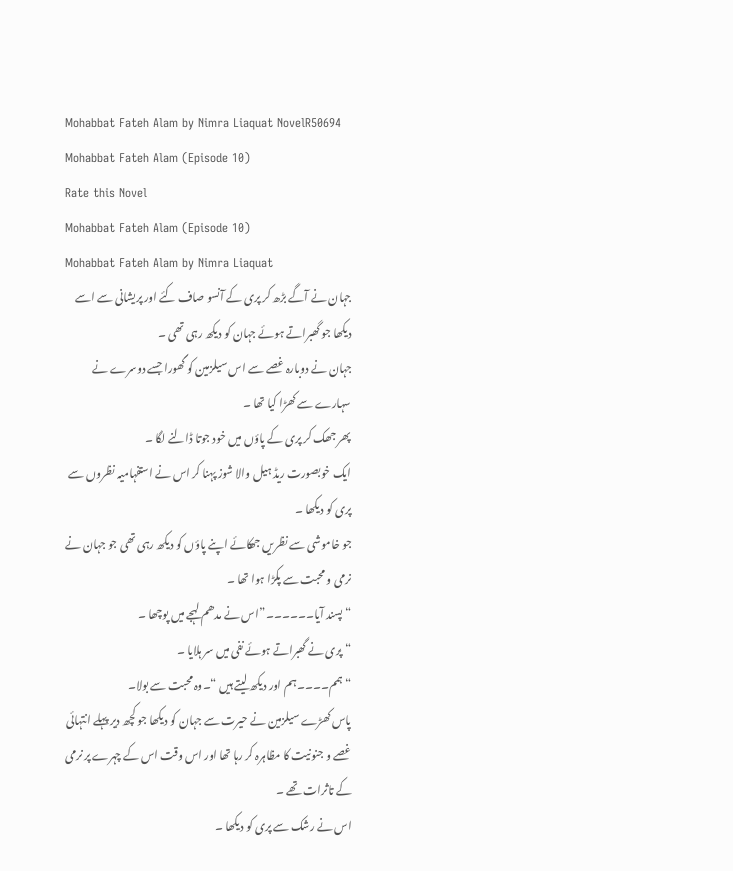Mohabbat Fateh Alam by Nimra Liaquat NovelR50694 Mohabbat Fateh Alam (Episode 10)
Rate this Novel
Mohabbat Fateh Alam (Episode 10)
Mohabbat Fateh Alam by Nimra Liaquat
جہان نے آگے بڑھ کر پری کے آنسو صاف کئے اور پریشانی سے اسے دیکھا جو گھبراتے ہوئے جہان کو دیکھ رہی تھی ۔
جہان نے دوبارہ غصے سے اس سیلزمین کو گھورا جسے دوسرے نے سہارے سے کھڑا کیا تھا ۔
پھر جھک کر پری کے پاؤں میں خود جوتا ڈالنے لگا ۔
ایک خوبصورت ریڈ ہیل والا شوز پہنا کر اس نے استفہامیہ نظروں سے پری کو دیکھا ۔
جو خاموشی سے نظریں جھکائے اپنے پاؤں کو دیکھ رہی تھی جو جہان نے نرمی و محبت سے پکڑا ہوا تھا ۔
“پسند آیا۔۔۔۔۔۔”اس نے مدھم لہجے میں پوچھا ۔
“پری نے گھبراتے ہوئے نفی میں سر ہلایا ۔
“ہمم۔۔۔۔ہم اور دیکھ لیتے ہیں “۔وہ محبت سے بولا۔
پاس کھڑے سیلزمین نے حیرت سے جہان کو دیکھا جو کچھ دیر پہلے انتہائی غصے و جنونیت کا مظاہرہ کر رہا تھا اور اس وقت اس کے چہرے پر نرمی کے تاثرات تھے ۔
اس نے رشک سے پری کو دیکھا ۔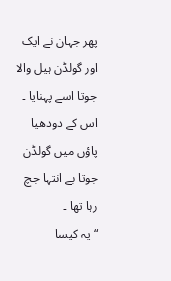پھر جہان نے ایک اور گولڈن ہیل والا جوتا اسے پہنایا ۔
اس کے دودھیا پاؤں میں گولڈن جوتا بے انتہا جچ رہا تھا ۔
“یہ کیسا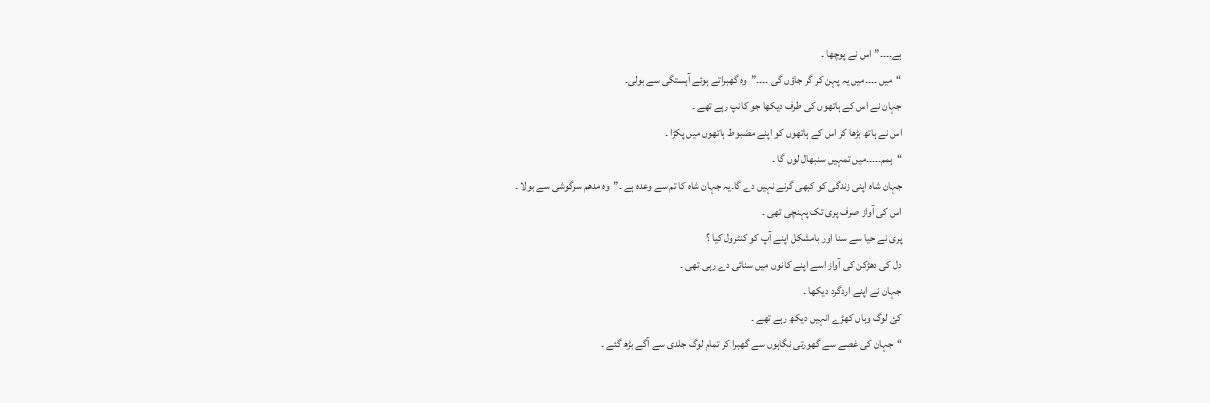ہے۔۔۔۔”اس نے پوچھا ۔
“میں ۔۔۔۔میں یہ پہن کر گر جاؤں گی ۔۔۔۔”وہ گھبراتے ہوئے آہستگی سے بولی۔
جہان نے اس کے ہاتھوں کی طرف دیکھا جو کانپ رہے تھے ۔
اس نے ہاتھ بڑھا کر اس کے ہاتھوں کو اپنے مضبوط ہاتھوں میں پکڑا ۔
“ہمم۔۔۔۔۔میں تمہیں سنبھال لوں گا ۔
جہان شاہ اپنی زندگی کو کبھی گرنے نہیں دے گا۔یہ جہان شاہ کا تم سے وعدہ ہے ۔”وہ مدھم سرگوشی سے بولا ۔
اس کی آواز صرف پری تک پہنچی تھی ۔
پری نے حیا سے سنا اور بامشکل اپنے آپ کو کنٹرول کیا ؟
دل کی دھڑکن کی آواز اسے اپنے کانوں میں سنائی دے رہی تھی ۔
جہان نے اپنے اردگرد دیکھا ۔
کئ لوگ وہاں کھڑے انہیں دیکھ رہے تھے ۔
“جہان کی غصے سے گھورتی نگاہوں سے گھبرا کر تمام لوگ جلدی سے آگے بڑھ گئے ۔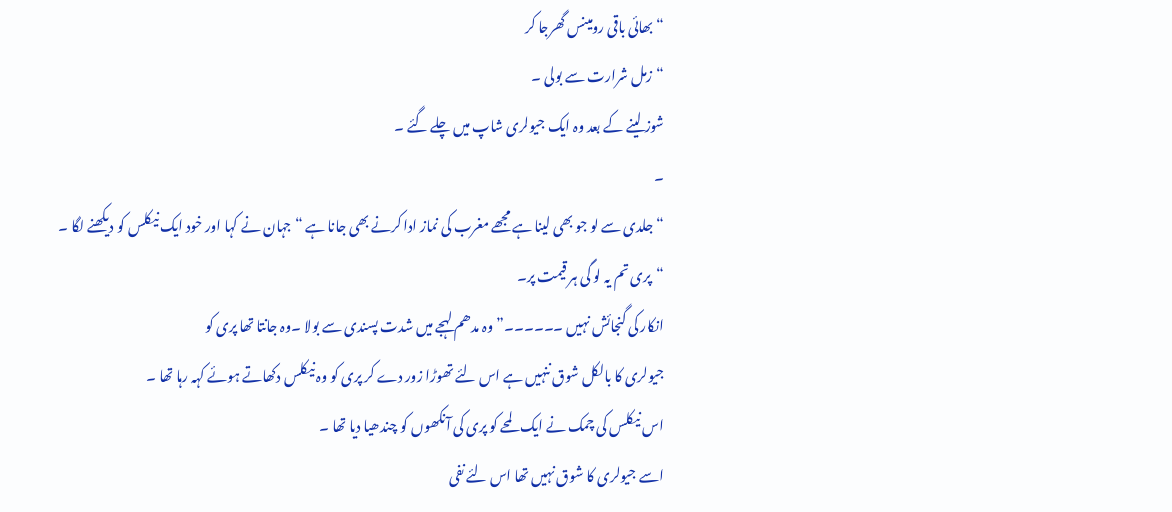“بھائی باقی رومینس گھرجا کر
“زمل شرارت سے بولی ۔
شوز لینے کے بعد وہ ایک جیولری شاپ میں چلے گئے ۔
۔
“جلدی سے لو جو بھی لینا ہے مجھے مغرب کی نماز ادا کرنے بھی جانا ہے “جہان نے کہا اور خود ایک نیکلس کو دیکھنے لگا ۔
“پری تم یہ لو گی ہر قیمت پر۔
انکار کی گنجائش نہیں ۔۔۔۔۔۔”وہ مدھم لہجے میں شدت پسندی سے بولا ۔وہ جانتا تھا پری کو
جیولری کا بالکل شوق ننہیں ہے اس لئے تھوڑا زور دے کر پری کو وہ نیکلس دکھاتے ہوئے کہہ رہا تھا ۔
اس نیکلس کی چمک نے ایک لمحے کو پری کی آنکھوں کو چندھیا دیا تھا ۔
اسے جیولری کا شوق نہیں تھا اس لئے نفی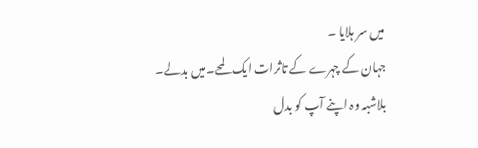میں سر ہلایا ۔
جہان کے چہرے کے تاثرات ایک لمحے۔میں بدلے۔
بلاشبہ وہ اپنے آپ کو بدل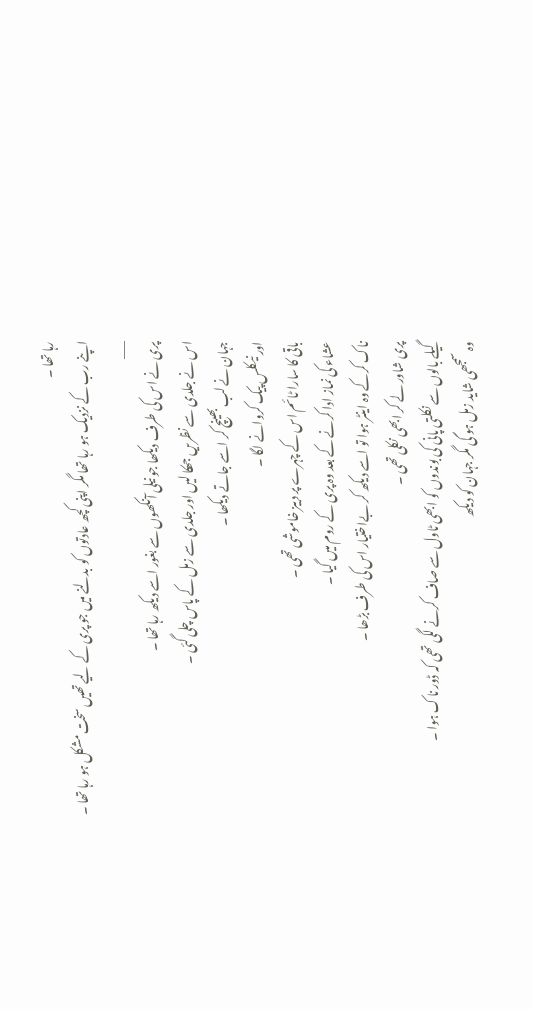رہا تھا ۔
اپنے رب کے نزدیک ہو رہا تھا مگر اپنی کچھ عادتوں کو بدلنے میں جو پری کے لیے تھیں سخت مشکل ہو رہا تھا ۔
___
پری نے اس کی طرف دیکھا جو نیلی آنکھوں سے بغور اسے دیکھ رہا تھا ۔
اس نے جلدی سے نظریں جھکا لیں اور جلدی سے زمل کے پاس چلی گئی ۔
جہان نے لب بھینچ کر اسے جاتے دیکھا ۔
اور نیکلس پیک کروانے لگا ۔
باقی کا سارا ٹائم اس کے چہرے پر دبیز خاموشی تھی ۔
عشاء کی نماز ادا کرنے کے بعد وہ پری کے روم میں گیا ۔
ناک کرکے وہ اینٹر ہوا تو اسے دیکھ کر بےاختیار اس کی طرف بڑھا ۔
پری شاور لے کر ابھی نکلی تھی ۔
گیلے بالوں سے نکلتی پانی کی بوندوں کو ابھی ٹاول سے صاف کرنے لگی تھی کہ ڈور ناک ہوا ۔
وہ سمجھی شاید زمل ہو گی مگر جہان کو دیکھ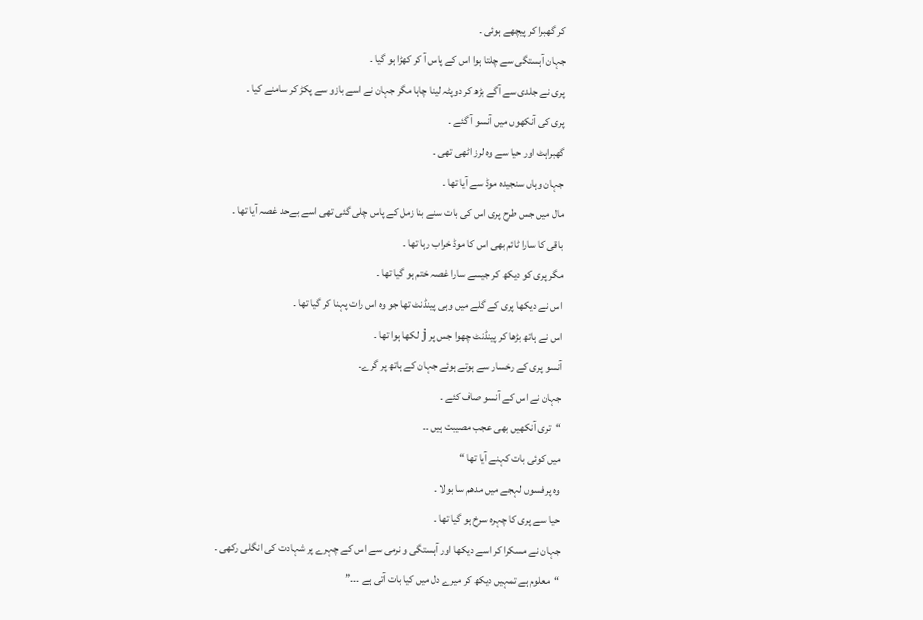کر گھبرا کر پیچھے ہوئی ۔
جہان آہستگی سے چلتا ہوا اس کے پاس آ کر کھڑا ہو گیا ۔
پری نے جلدی سے آگے بڑھ کر دوپٹہ لینا چاہا مگر جہان نے اسے بازو سے پکڑ کر سامنے کیا ۔
پری کی آنکھوں میں آنسو آ گئے ۔
گھبراہٹ اور حیا سے وہ لرز اٹھی تھی ۔
جہان وہاں سنجیدہ موڈ سے آیا تھا ۔
مال میں جس طرح پری اس کی بات سنے بنا زمل کے پاس چلی گئی تھی اسے بےحد غصہ آیا تھا ۔
باقی کا سارا ٹائم بھی اس کا موڈ خراب رہا تھا ۔
مگر پری کو دیکھ کر جیسے سارا غصہ ختم ہو گیا تھا ۔
اس نے دیکھا پری کے گلے میں وہی پینڈنٹ تھا جو وہ اس رات پہنا کر گیا تھا ۔
اس نے ہاتھ بڑھا کر پینڈنٹ چھوا جس پر j لکھا ہوا تھا ۔
آنسو پری کے رخسار سے ہوتے ہوئے جہان کے ہاتھ پر گرے۔
جہان نے اس کے آنسو صاف کئے ۔
“تری آنکھیں بھی عجب مصیبت ہیں ۔۔
میں کوئی بات کہنے آیا تھا “
وہ پرفسوں لہجے میں مدھم سا بولا ۔
حیا سے پری کا چہرہ سرخ ہو گیا تھا ۔
جہان نے مسکرا کر اسے دیکھا اور آہستگی و نرمی سے اس کے چہرے پر شہادت کی انگلی رکھی ۔
“معلوم ہے تمہیں دیکھ کر میرے دل میں کیا بات آتی ہے ۔۔۔”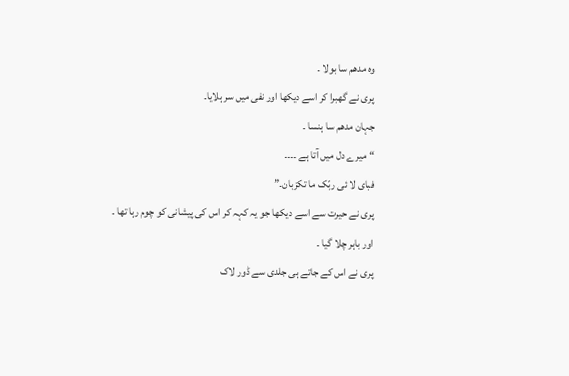وہ مدھم سا بولا ۔
پری نے گھبرا کر اسے دیکھا اور نفی میں سر ہلایا۔
جہان مدھم سا ہنسا ۔
“میرے دل میں آتا ہے ۔۔۔۔
فبای لا ئی ربّک ما تکزبان۔”
پری نے حیرت سے اسے دیکھا جو یہ کہہ کر اس کی پیشانی کو چوم رہا تھا ۔
اور باہر چلا گیا ۔
پری نے اس کے جاتے ہی جلدی سے ڈور لاک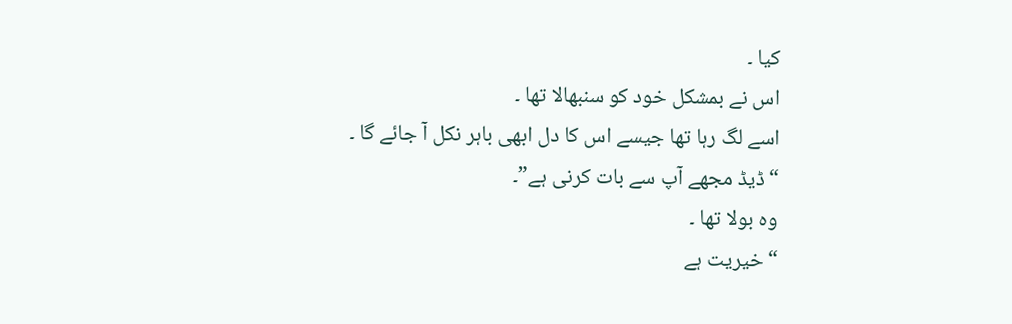کیا ۔
اس نے بمشکل خود کو سنبھالا تھا ۔
اسے لگ رہا تھا جیسے اس کا دل ابھی باہر نکل آ جائے گا ۔
“ڈیڈ مجھے آپ سے بات کرنی ہے”۔
وہ بولا تھا ۔
“خیریت ہے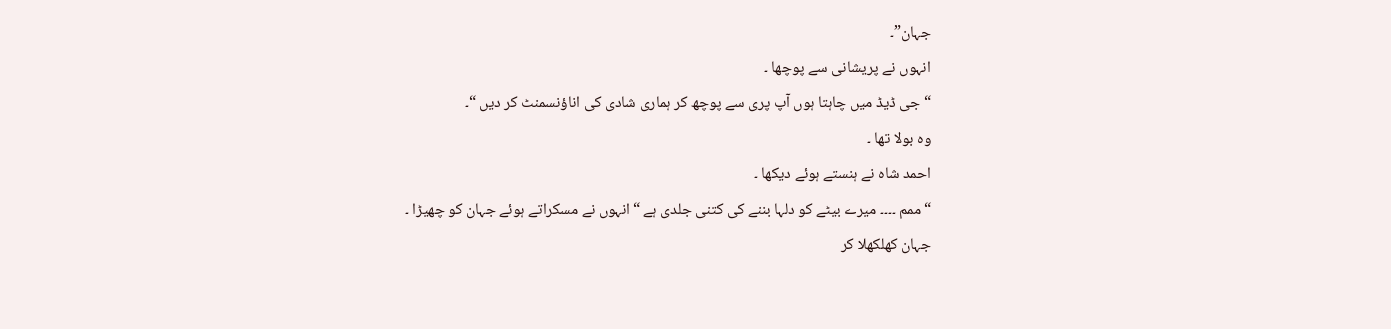جہان”۔
انہوں نے پریشانی سے پوچھا ۔
“جی ڈیڈ میں چاہتا ہوں آپ پری سے پوچھ کر ہماری شادی کی اناؤنسمنٹ کر دیں “۔
وہ بولا تھا ۔
احمد شاہ نے ہنستے ہوئے دیکھا ۔
“ممم ۔۔۔۔ میرے بیٹے کو دلہا بننے کی کتنی جلدی ہے “انہوں نے مسکراتے ہوئے جہان کو چھیڑا ۔
جہان کھلکھلا کر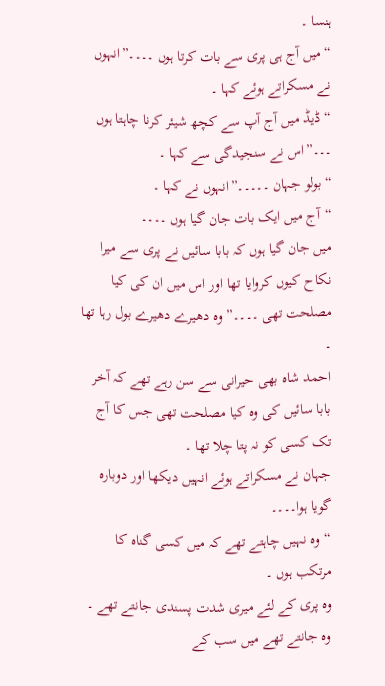ہنسا ۔
“میں آج ہی پری سے بات کرتا ہوں ۔۔۔۔”انہوں نے مسکراتے ہوئے کہا ۔
“ڈیڈ میں آج آپ سے کچھ شیئر کرنا چاہتا ہوں ۔۔۔”اس نے سنجیدگی سے کہا ۔
“بولو جہان ۔۔۔۔۔”انہوں نے کہا ۔
“آج میں ایک بات جان گیا ہوں ۔۔۔۔
میں جان گیا ہوں کہ بابا سائیں نے پری سے میرا نکاح کیوں کروایا تھا اور اس میں ان کی کیا مصلحت تھی ۔۔۔۔”وہ دھیرے دھیرے بول رہا تھا ۔
احمد شاہ بھی حیرانی سے سن رہے تھے کہ آخر بابا سائیں کی وہ کیا مصلحت تھی جس کا آج تک کسی کو نہ پتا چلا تھا ۔
جہان نے مسکراتے ہوئے انہیں دیکھا اور دوبارہ گویا ہوا۔۔۔۔
“وہ نہیں چاہتے تھے کہ میں کسی گناہ کا مرتکب ہوں ۔
وہ پری کے لئے میری شدت پسندی جانتے تھے ۔
وہ جانتے تھے میں سب کے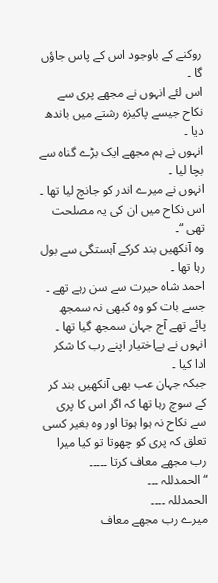روکنے کے باوجود اس کے پاس جاؤں گا ۔
اس لئے انہوں نے مجھے پری سے نکاح جیسے پاکیزہ رشتے میں باندھ دیا ۔
انہوں نے ہم مجھے ایک بڑے گناہ سے بچا لیا ۔
انہوں نے میرے اندر کو جانچ لیا تھا ۔
اس نکاح میں ان کی یہ مصلحت تھی “۔
وہ آنکھیں بند کرکے آہستگی سے بول رہا تھا ۔
احمد شاہ حیرت سے سن رہے تھے ۔
جسے بات کو وہ کبھی نہ سمجھ پائے تھے آج جہان سمجھ گیا تھا ۔
انہوں نے بےاختیار اپنے رب کا شکر ادا کیا ۔
جبکہ جہان عب بھی آنکھیں بند کر کے سوچ رہا تھا کہ اگر اس کا پری سے نکاح نہ ہوا ہوتا اور وہ بغیر کسی تعلق کہ پری کو چھوتا تو کیا میرا رب مجھے معاف کرتا ۔۔۔۔۔
“الحمدللہ ۔۔۔
الحمدللہ ۔۔۔۔
میرے رب مجھے معاف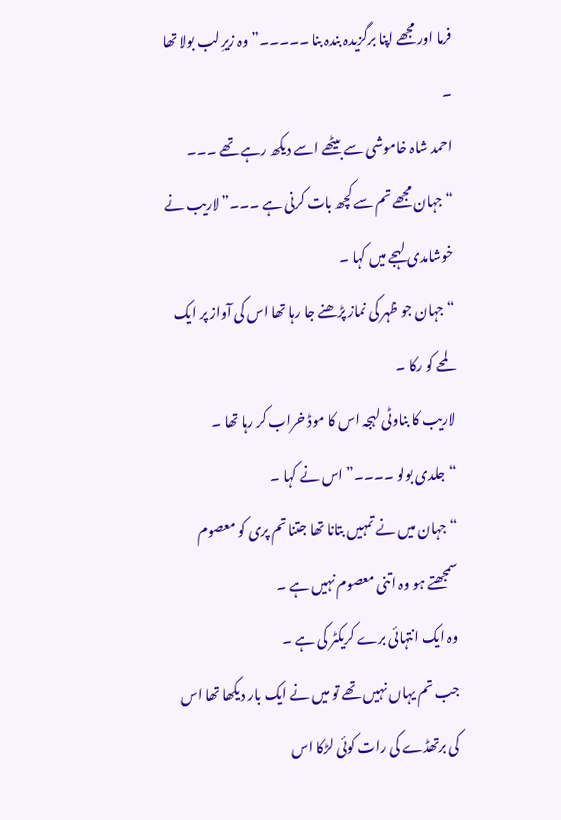فرما اور مجھے اپنا برگزیدہ بندہ بنا ۔۔۔۔۔”وہ زیرِ لب بولا تھا ۔
احمد شاہ خاموشی سے بیٹھے اسے دیکھ رہے تھے ۔۔۔
“جہان مجھے تم سے کچھ بات کرنی ہے ۔۔۔”لاریب نے خوشامدی لہجے میں کہا ۔
“جہان جو ظہر کی نماز پڑھنے جا رہا تھا اس کی آواز پر ایک لمحے کو رکا ۔
لاریب کا بناوٹی لہجہ اس کا موڈ خراب کر رہا تھا ۔
“جلدی بولو ۔۔۔۔”اس نے کہا ۔
“جہان میں نے تمہیں بتانا تھا جتنا تم پری کو معصوم سمجھتے ہو وہ اتنی معصوم نہیں ہے ۔
وہ ایک انتہائی برے کریکٹر کی ہے ۔
جب تم یہاں نہیں تھے تو میں نے ایک بار دیکھا تھا اس کی برتھڈے کی رات کوئی لڑکا اس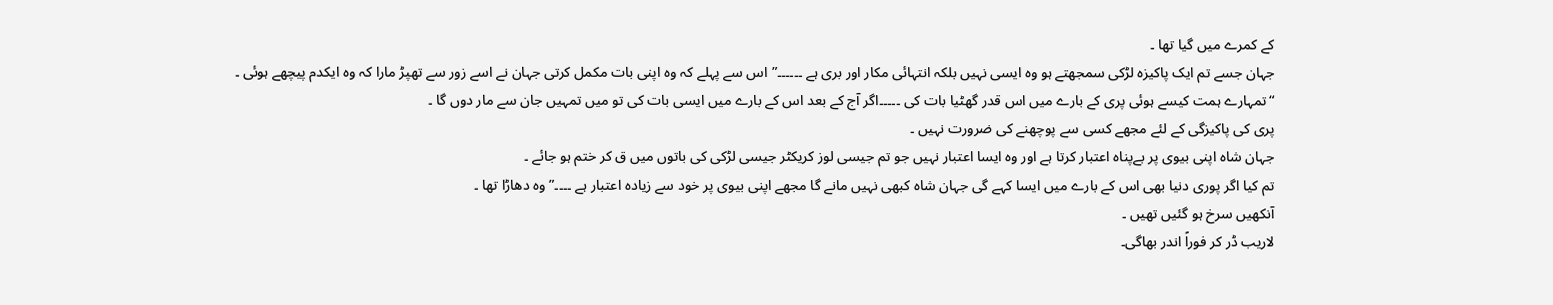کے کمرے میں گیا تھا ۔
جہان جسے تم ایک پاکیزہ لڑکی سمجھتے ہو وہ ایسی نہیں بلکہ انتہائی مکار اور بری ہے ۔۔۔۔۔۔”اس سے پہلے کہ وہ اپنی بات مکمل کرتی جہان نے اسے زور سے تھپڑ مارا کہ وہ ایکدم پیچھے ہوئی ۔
“تمہارے ہمت کیسے ہوئی پری کے بارے میں اس قدر گھٹیا بات کی ۔۔۔۔۔اگر آج کے بعد اس کے بارے میں ایسی بات کی تو میں تمہیں جان سے مار دوں گا ۔
پری کی پاکیزگی کے لئے مجھے کسی سے پوچھنے کی ضرورت نہیں ۔
جہان شاہ اپنی بیوی پر بےپناہ اعتبار کرتا ہے اور وہ ایسا اعتبار نہیں جو تم جیسی لوز کریکٹر جیسی لڑکی کی باتوں میں ق کر ختم ہو جائے ۔
تم کیا اگر پوری دنیا بھی اس کے بارے میں ایسا کہے گی جہان شاہ کبھی نہیں مانے گا مجھے اپنی بیوی پر خود سے زیادہ اعتبار ہے ۔۔۔۔”وہ دھاڑا تھا ۔
آنکھیں سرخ ہو گئیں تھیں ۔
لاریب ڈر کر فوراً اندر بھاگی۔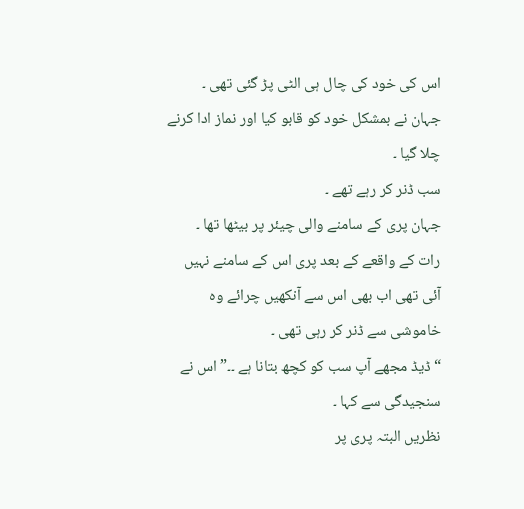اس کی خود کی چال ہی الٹی پڑ گئی تھی ۔
جہان نے بمشکل خود کو قابو کیا اور نماز ادا کرنے چلا گیا ۔
سب ڈنر کر رہے تھے ۔
جہان پری کے سامنے والی چیئر پر بیٹھا تھا ۔
رات کے واقعے کے بعد پری اس کے سامنے نہیں آئی تھی اب بھی اس سے آنکھیں چرائے وہ خاموشی سے ڈنر کر رہی تھی ۔
“ڈیڈ مجھے آپ سب کو کچھ بتانا ہے ۔۔”اس نے سنجیدگی سے کہا ۔
نظریں البتہ پری پر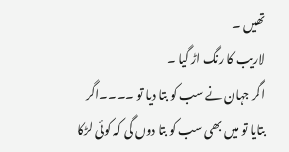تھیں ۔
لاریب کا رنگ اڑ گیا ۔
اگر جہان نے سب کو بتا دیا تو ۔۔۔۔اگر بتایا تو میں بھی سب کو بتا دوں گی کہ کوئی لڑکا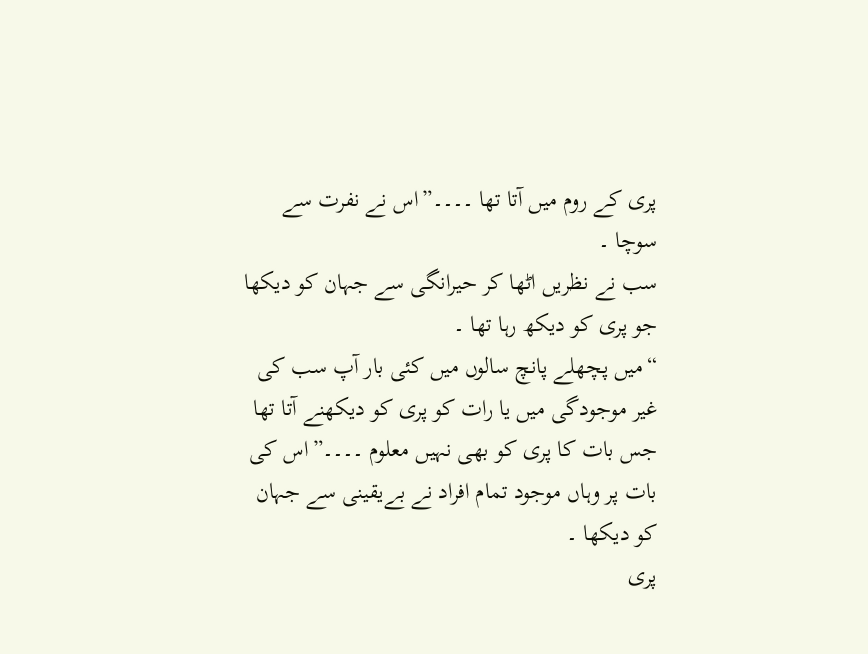پری کے روم میں آتا تھا ۔۔۔۔”اس نے نفرت سے سوچا ۔
سب نے نظریں اٹھا کر حیرانگی سے جہان کو دیکھا جو پری کو دیکھ رہا تھا ۔
“میں پچھلے پانچ سالوں میں کئی بار آپ سب کی غیر موجودگی میں یا رات کو پری کو دیکھنے آتا تھا جس بات کا پری کو بھی نہیں معلوم ۔۔۔۔”اس کی بات پر وہاں موجود تمام افراد نے بےیقینی سے جہان کو دیکھا ۔
پری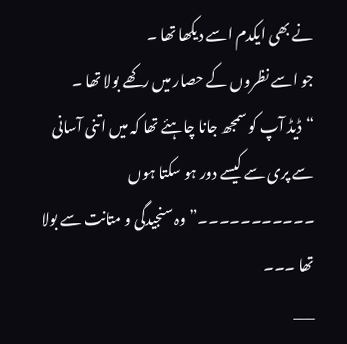نے بھی ایکدم اسے دیکھا تھا ۔
جو اسے نظروں کے حصار میں رکھے بولا تھا ۔
“ڈیڈ آپ کو سمجھ جانا چاہئے تھا کہ میں اتنی آسانی سے پری سے کیسے دور ہو سکتا ہوں ۔۔۔۔۔۔۔۔۔۔۔”وہ سنجیدگی و متانت سے بولا تھا ۔۔۔
___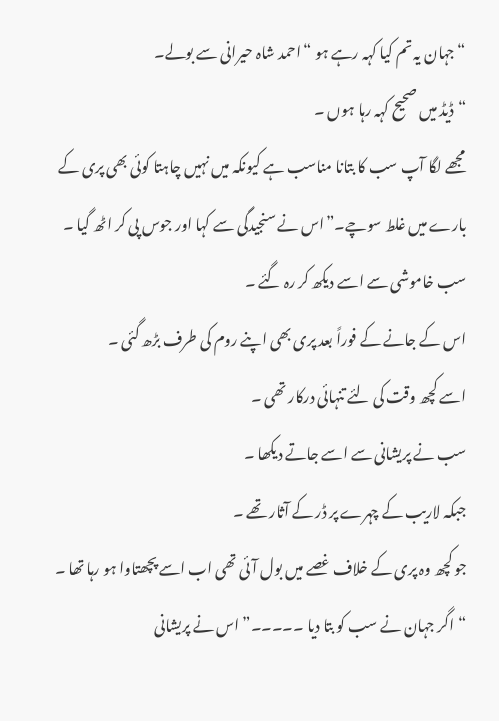“جہان یہ تم کیا کہہ رہے ہو “احمد شاہ حیرانی سے بولے۔
“ڈیڈ میں صحیح کہہ رہا ہوں ۔
مجھے لگا آپ سب کا بتانا مناسب ہے کیونکہ میں نہیں چاہتا کوئی بھی پری کے بارے میں غلط سوچے۔”اس نے سنجیدگی سے کہا اور جوس پی کر اٹھ گیا ۔
سب خاموشی سے اسے دیکھ کر رہ گئے ۔
اس کے جانے کے فوراً بعد پری بھی اپنے روم کی طرف بڑھ گئی ۔
اسے کچھ وقت کی لئے تنہائی درکار تھی ۔
سب نے پریشانی سے اسے جاتے دیکھا ۔
جبکہ لاریب کے چہرے پر ڈر کے آثار تھے ۔
جو کچھ وہ پری کے خلاف غصے میں بول آئی تھی اب اسے پچھتاوا ہو رہا تھا ۔
“اگر جہان نے سب کو بتا دیا ۔۔۔۔۔” اس نے پریشانی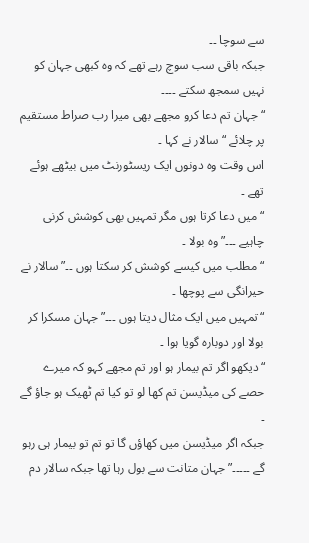سے سوچا ۔۔
جبکہ باقی سب سوچ رہے تھے کہ وہ کبھی جہان کو نہیں سمجھ سکتے ۔۔۔۔
“جہان تم دعا کرو مجھے بھی میرا رب صراط مستقیم پر چلائے “سالار نے کہا ۔
اس وقت وہ دونوں ایک ریسٹورنٹ میں بیٹھے ہوئے تھے ۔
“میں دعا کرتا ہوں مگر تمہیں بھی کوشش کرنی چاہیے ۔۔۔”وہ بولا ۔
“مطلب میں کیسے کوشش کر سکتا ہوں ۔۔”سالار نے حیرانگی سے پوچھا ۔
“تمہیں میں ایک مثال دیتا ہوں ۔۔۔”جہان مسکرا کر بولا اور دوبارہ گویا ہوا ۔
“دیکھو اگر تم بیمار ہو اور تم مجھے کہو کہ میرے حصے کی میڈیسن تم کھا لو تو کیا تم ٹھیک ہو جاؤ گے ۔
جبکہ اگر میڈیسن میں کھاؤں گا تو تم تو بیمار ہی رہو گے ۔۔۔۔۔”جہان متانت سے بول رہا تھا جبکہ سالار دم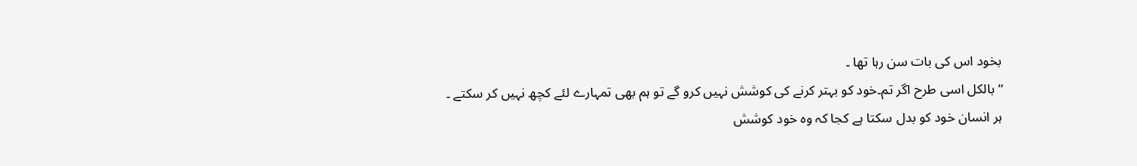بخود اس کی بات سن رہا تھا ۔
“بالکل اسی طرح اگر تم۔خود کو بہتر کرنے کی کوشش نہیں کرو گے تو ہم بھی تمہارے لئے کچھ نہیں کر سکتے ۔
ہر انسان خود کو بدل سکتا ہے کجا کہ وہ خود کوشش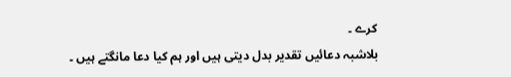کرے ۔
بلاشبہ دعائیں تقدیر بدل دیتی ہیں اور ہم کیا دعا مانگتے ہیں ۔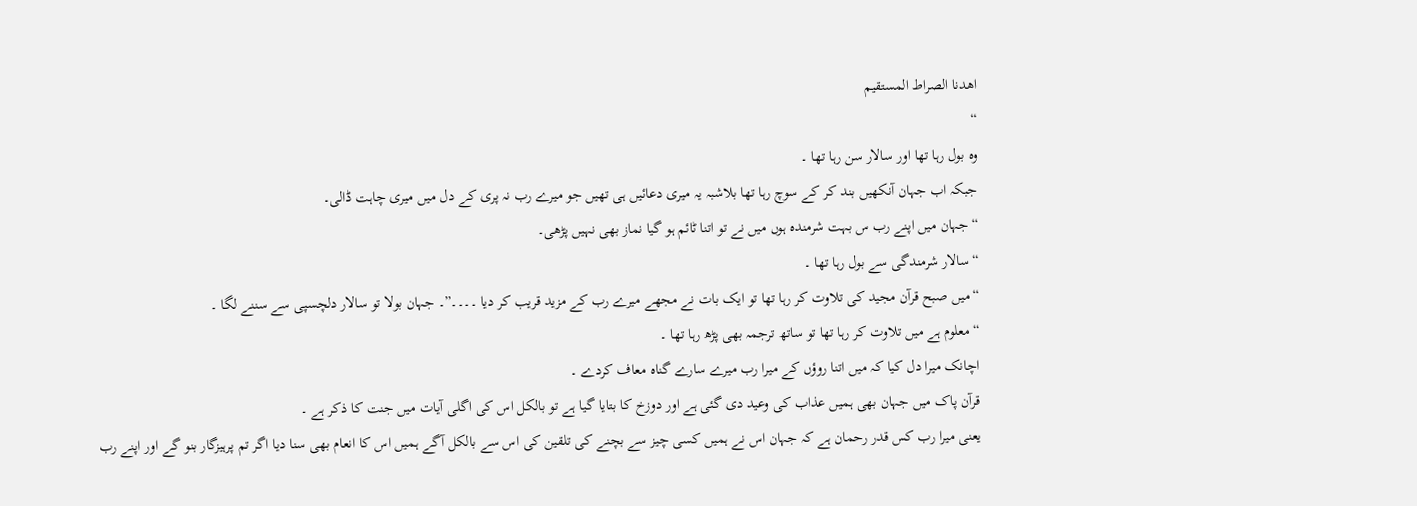اھدنا الصراط المستقیم
“
وہ بول رہا تھا اور سالار سن رہا تھا ۔
جبکہ اب جہان آنکھیں بند کر کے سوچ رہا تھا بلاشبہ یہ میری دعائیں ہی تھیں جو میرے رب نہ پری کے دل میں میری چاہت ڈالی۔
“جہان میں اپنے رب س بہت شرمندہ ہوں میں نے تو اتنا ٹائم ہو گیا نماز بھی نہیں پڑھی۔
“سالار شرمندگی سے بول رہا تھا ۔
“میں صبح قرآن مجید کی تلاوت کر رہا تھا تو ایک بات نے مجھے میرے رب کے مزید قریب کر دیا ۔۔۔۔”۔ جہان بولا تو سالار دلچسپی سے سننے لگا ۔
“معلوم ہے میں تلاوت کر رہا تھا تو ساتھ ترجمہ بھی پڑھ رہا تھا ۔
اچانک میرا دل کیا کہ میں اتنا روؤں کے میرا رب میرے سارے گناہ معاف کردے ۔
قرآن پاک میں جہان بھی ہمیں عذاب کی وعید دی گئی ہے اور دوزخ کا بتایا گیا ہے تو بالکل اس کی اگلی آیات میں جنت کا ذکر ہے ۔
یعنی میرا رب کس قدر رحمان ہے کہ جہان اس نے ہمیں کسی چیز سے بچنے کی تلقین کی اس سے بالکل آگے ہمیں اس کا انعام بھی سنا دیا اگر تم پرہیزگار بنو گے اور اپنے رب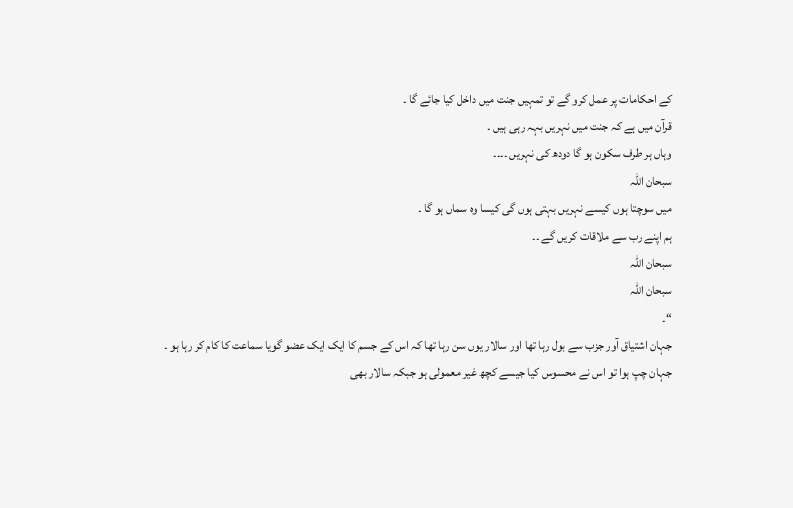کے احکامات پر عمل کرو گے تو تمہیں جنت میں داخل کیا جائے گا ۔
قرآن میں ہے کہ جنت میں نہریں بہہ رہی ہیں ۔
وہاں ہر طرف سکون ہو گا دودھ کی نہریں ۔۔۔۔
سبحان اللہ
میں سوچتا ہوں کیسے نہریں بہتی ہوں گی کیسا وہ سماں ہو گا ۔
ہم اپنے رب سے ملاقات کریں گے ۔۔
سبحان اللہ
سبحان اللہ
“۔
جہان اشتیاق آور جزب سے بول رہا تھا اور سالار یوں سن رہا تھا کہ اس کے جسم کا ایک ایک عضو گویا سماعت کا کام کر رہا ہو ۔
جہان چپ ہوا تو اس نے محسوس کیا جیسے کچھ غیر معمولی ہو جبکہ سالار بھی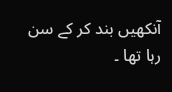آنکھیں بند کر کے سن رہا تھا ۔